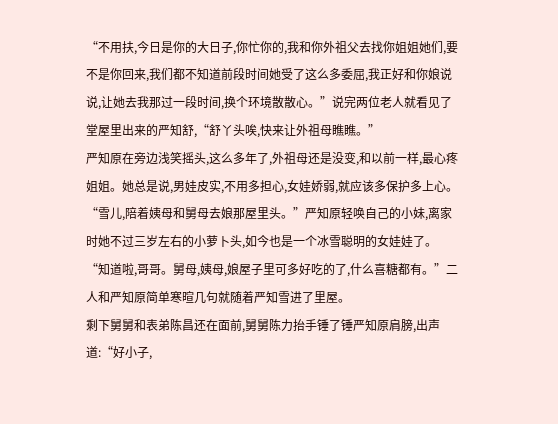“不用扶,今日是你的大日子,你忙你的,我和你外祖父去找你姐姐她们,要不是你回来,我们都不知道前段时间她受了这么多委屈,我正好和你娘说说,让她去我那过一段时间,换个环境散散心。”说完两位老人就看见了堂屋里出来的严知舒,“舒丫头唉,快来让外祖母瞧瞧。”
严知原在旁边浅笑摇头,这么多年了,外祖母还是没变,和以前一样,最心疼姐姐。她总是说,男娃皮实,不用多担心,女娃娇弱,就应该多保护多上心。
“雪儿,陪着姨母和舅母去娘那屋里头。”严知原轻唤自己的小妹,离家时她不过三岁左右的小萝卜头,如今也是一个冰雪聪明的女娃娃了。
“知道啦,哥哥。舅母,姨母,娘屋子里可多好吃的了,什么喜糖都有。”二人和严知原简单寒暄几句就随着严知雪进了里屋。
剩下舅舅和表弟陈昌还在面前,舅舅陈力抬手锤了锤严知原肩膀,出声道:“好小子,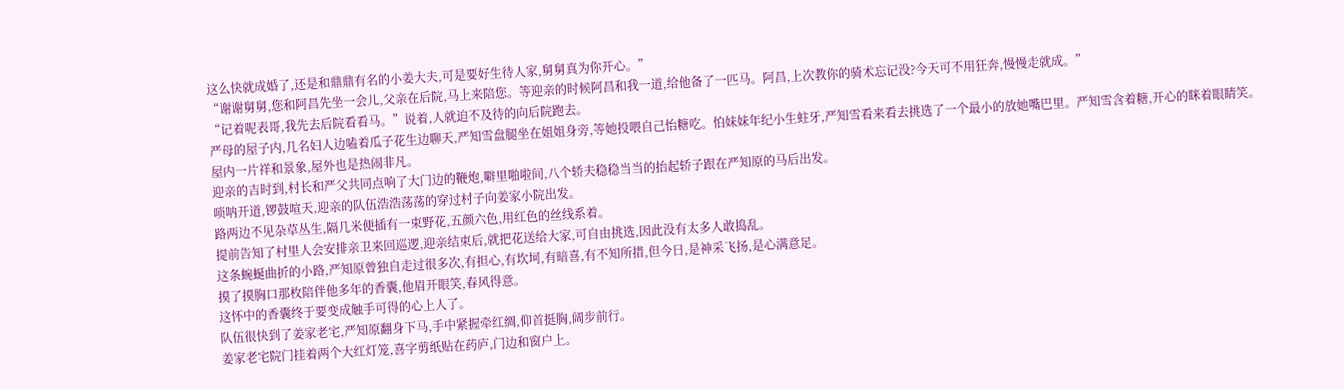这么快就成婚了,还是和鼎鼎有名的小姜大夫,可是要好生待人家,舅舅真为你开心。”
“谢谢舅舅,您和阿昌先坐一会儿,父亲在后院,马上来陪您。等迎亲的时候阿昌和我一道,给他备了一匹马。阿昌,上次教你的骑术忘记没?今天可不用狂奔,慢慢走就成。”
“记着呢表哥,我先去后院看看马。”说着,人就迫不及待的向后院跑去。
严母的屋子内,几名妇人边嗑着瓜子花生边聊天,严知雪盘腿坐在姐姐身旁,等她投喂自己怡糖吃。怕妹妹年纪小生蛀牙,严知雪看来看去挑选了一个最小的放她嘴巴里。严知雪含着糖,开心的眯着眼睛笑。
屋内一片祥和景象,屋外也是热闹非凡。
迎亲的吉时到,村长和严父共同点响了大门边的鞭炮,噼里啪啦间,八个轿夫稳稳当当的抬起轿子跟在严知原的马后出发。
唢呐开道,锣鼓喧天,迎亲的队伍浩浩荡荡的穿过村子向姜家小院出发。
路两边不见杂草丛生,隔几米便插有一束野花,五颜六色,用红色的丝线系着。
提前告知了村里人会安排亲卫来回巡逻,迎亲结束后,就把花送给大家,可自由挑选,因此没有太多人敢捣乱。
这条蜿蜒曲折的小路,严知原曾独自走过很多次,有担心,有坎坷,有暗喜,有不知所措,但今日,是神采飞扬,是心满意足。
摸了摸胸口那枚陪伴他多年的香囊,他眉开眼笑,春风得意。
这怀中的香囊终于要变成触手可得的心上人了。
队伍很快到了姜家老宅,严知原翻身下马,手中紧握牵红绸,仰首挺胸,阔步前行。
姜家老宅院门挂着两个大红灯笼,喜字剪纸贴在药庐,门边和窗户上。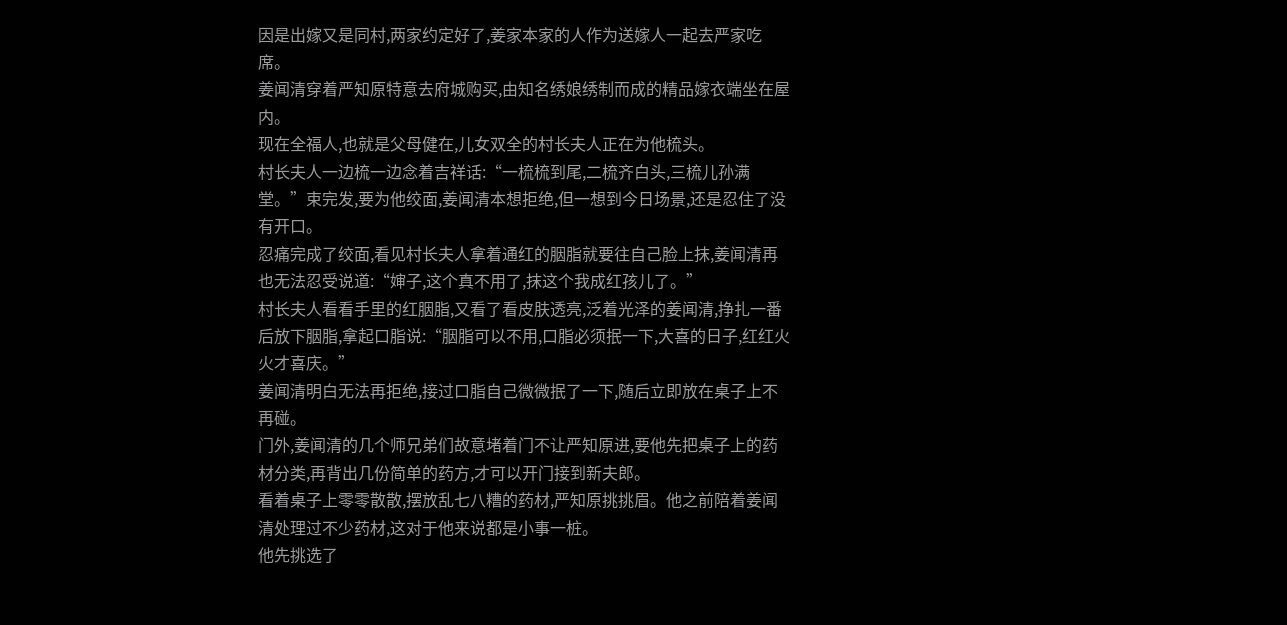因是出嫁又是同村,两家约定好了,姜家本家的人作为送嫁人一起去严家吃席。
姜闻清穿着严知原特意去府城购买,由知名绣娘绣制而成的精品嫁衣端坐在屋内。
现在全福人,也就是父母健在,儿女双全的村长夫人正在为他梳头。
村长夫人一边梳一边念着吉祥话:“一梳梳到尾,二梳齐白头,三梳儿孙满堂。”束完发,要为他绞面,姜闻清本想拒绝,但一想到今日场景,还是忍住了没有开口。
忍痛完成了绞面,看见村长夫人拿着通红的胭脂就要往自己脸上抹,姜闻清再也无法忍受说道:“婶子,这个真不用了,抹这个我成红孩儿了。”
村长夫人看看手里的红胭脂,又看了看皮肤透亮,泛着光泽的姜闻清,挣扎一番后放下胭脂,拿起口脂说:“胭脂可以不用,口脂必须抿一下,大喜的日子,红红火火才喜庆。”
姜闻清明白无法再拒绝,接过口脂自己微微抿了一下,随后立即放在桌子上不再碰。
门外,姜闻清的几个师兄弟们故意堵着门不让严知原进,要他先把桌子上的药材分类,再背出几份简单的药方,才可以开门接到新夫郎。
看着桌子上零零散散,摆放乱七八糟的药材,严知原挑挑眉。他之前陪着姜闻清处理过不少药材,这对于他来说都是小事一桩。
他先挑选了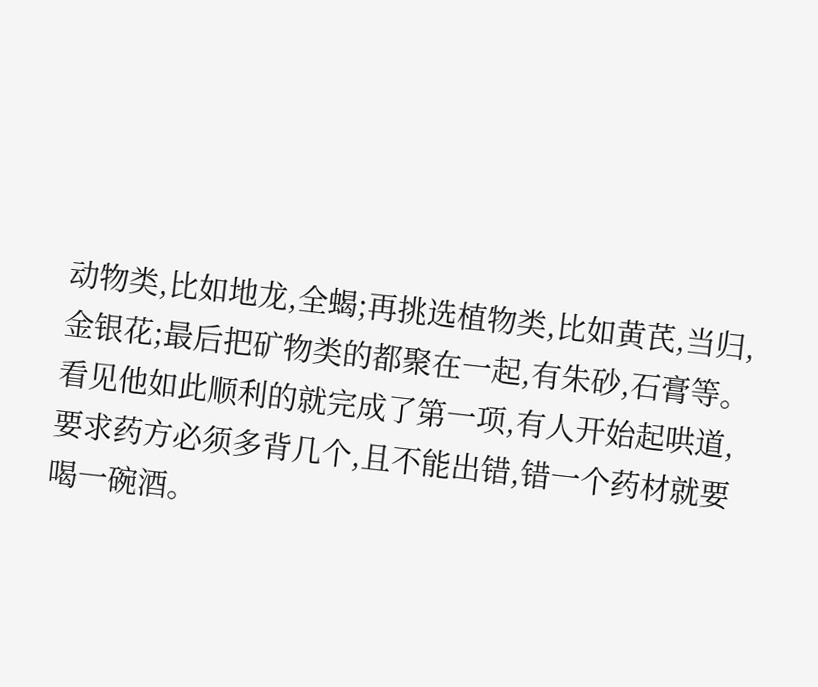动物类,比如地龙,全蝎;再挑选植物类,比如黄芪,当归,金银花;最后把矿物类的都聚在一起,有朱砂,石膏等。
看见他如此顺利的就完成了第一项,有人开始起哄道,要求药方必须多背几个,且不能出错,错一个药材就要喝一碗酒。